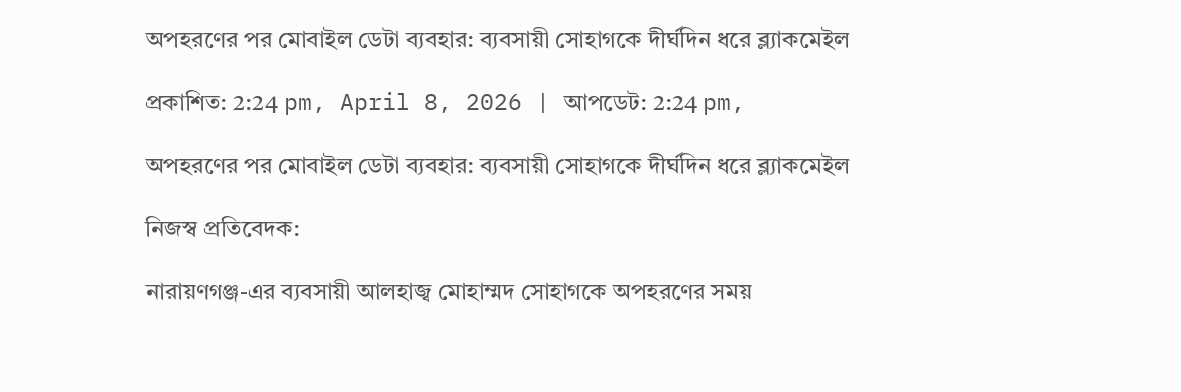অপহরণের পর মোবাইল ডেটা ব্যবহার: ব্যবসায়ী সোহাগকে দীর্ঘদিন ধরে ব্ল্যাকমেইল

প্রকাশিত: 2:24 pm, April 8, 2026 | আপডেট: 2:24 pm,

অপহরণের পর মোবাইল ডেটা ব্যবহার: ব্যবসায়ী সোহাগকে দীর্ঘদিন ধরে ব্ল্যাকমেইল

নিজস্ব প্রতিবেদক:

নারায়ণগঞ্জ-এর ব্যবসায়ী আলহাজ্ব মোহাম্মদ সোহাগকে অপহরণের সময়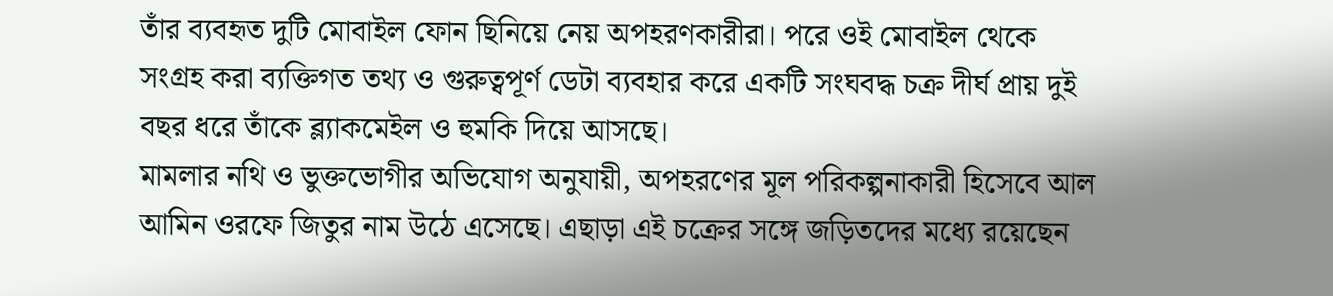তাঁর ব্যবহৃত দুটি মোবাইল ফোন ছিনিয়ে নেয় অপহরণকারীরা। পরে ওই মোবাইল থেকে সংগ্রহ করা ব্যক্তিগত তথ্য ও গুরুত্বপূর্ণ ডেটা ব্যবহার করে একটি সংঘবদ্ধ চক্র দীর্ঘ প্রায় দুই বছর ধরে তাঁকে ব্ল্যাকমেইল ও হুমকি দিয়ে আসছে।
মামলার নথি ও ভুক্তভোগীর অভিযোগ অনুযায়ী, অপহরণের মূল পরিকল্পনাকারী হিসেবে আল আমিন ওরফে জিতুর নাম উঠে এসেছে। এছাড়া এই চক্রের সঙ্গে জড়িতদের মধ্যে রয়েছেন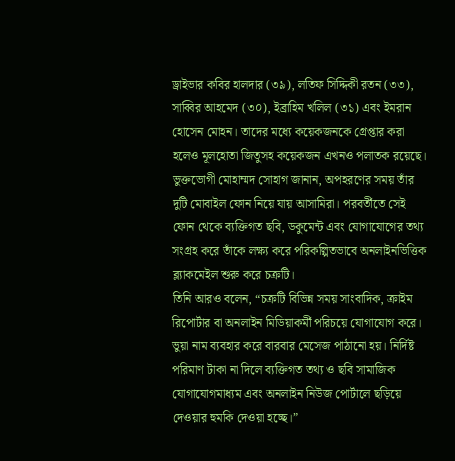ড্রাইভার কবির হালদার (৩৯), লতিফ সিদ্দিকী রতন (৩৩), সাব্বির আহমেদ (৩০), ইব্রাহিম খলিল (৩১) এবং ইমরান হোসেন মোহন। তাদের মধ্যে কয়েকজনকে গ্রেপ্তার করা হলেও মূলহোতা জিতুসহ কয়েকজন এখনও পলাতক রয়েছে।
ভুক্তভোগী মোহাম্মদ সোহাগ জানান, অপহরণের সময় তাঁর দুটি মোবাইল ফোন নিয়ে যায় আসামিরা। পরবর্তীতে সেই ফোন থেকে ব্যক্তিগত ছবি, ডকুমেন্ট এবং যোগাযোগের তথ্য সংগ্রহ করে তাঁকে লক্ষ্য করে পরিকল্পিতভাবে অনলাইনভিত্তিক ব্ল্যাকমেইল শুরু করে চক্রটি।
তিনি আরও বলেন, “চক্রটি বিভিন্ন সময় সাংবাদিক, ক্রাইম রিপোর্টার বা অনলাইন মিডিয়াকর্মী পরিচয়ে যোগাযোগ করে। ভুয়া নাম ব্যবহার করে বারবার মেসেজ পাঠানো হয়। নির্দিষ্ট পরিমাণ টাকা না দিলে ব্যক্তিগত তথ্য ও ছবি সামাজিক যোগাযোগমাধ্যম এবং অনলাইন নিউজ পোর্টালে ছড়িয়ে দেওয়ার হুমকি দেওয়া হচ্ছে।”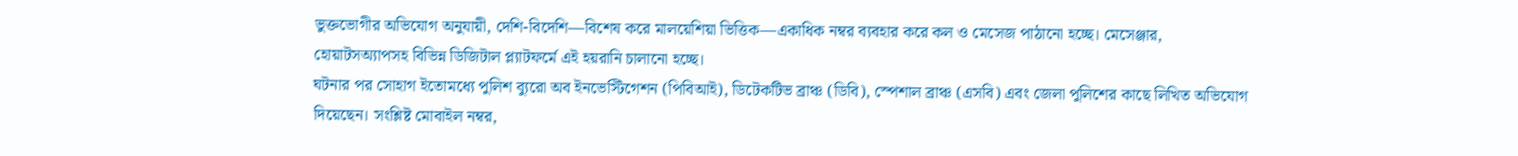ভুক্তভোগীর অভিযোগ অনুযায়ী, দেশি-বিদেশি—বিশেষ করে মালয়েশিয়া ভিত্তিক—একাধিক নম্বর ব্যবহার করে কল ও মেসেজ পাঠানো হচ্ছে। মেসেঞ্জার, হোয়াটসঅ্যাপসহ বিভিন্ন ডিজিটাল প্ল্যাটফর্মে এই হয়রানি চালানো হচ্ছে।
ঘটনার পর সোহাগ ইতোমধ্যে পুলিশ ব্যুরো অব ইনভেস্টিগেশন (পিবিআই), ডিটেকটিভ ব্রাঞ্চ (ডিবি), স্পেশাল ব্রাঞ্চ (এসবি) এবং জেলা পুলিশের কাছে লিখিত অভিযোগ দিয়েছেন। সংশ্লিষ্ট মোবাইল নম্বর,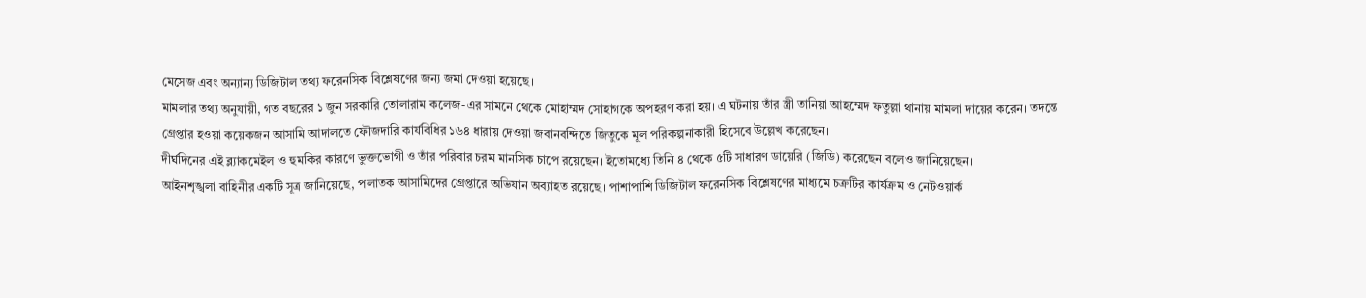মেসেজ এবং অন্যান্য ডিজিটাল তথ্য ফরেনসিক বিশ্লেষণের জন্য জমা দেওয়া হয়েছে।
মামলার তথ্য অনুযায়ী, গত বছরের ১ জুন সরকারি তোলারাম কলেজ-এর সামনে থেকে মোহাম্মদ সোহাগকে অপহরণ করা হয়। এ ঘটনায় তাঁর স্ত্রী তানিয়া আহম্মেদ ফতুল্লা থানায় মামলা দায়ের করেন। তদন্তে গ্রেপ্তার হওয়া কয়েকজন আসামি আদালতে ফৌজদারি কার্যবিধির ১৬৪ ধারায় দেওয়া জবানবন্দিতে জিতুকে মূল পরিকল্পনাকারী হিসেবে উল্লেখ করেছেন।
দীর্ঘদিনের এই ব্ল্যাকমেইল ও হুমকির কারণে ভুক্তভোগী ও তাঁর পরিবার চরম মানসিক চাপে রয়েছেন। ইতোমধ্যে তিনি ৪ থেকে ৫টি সাধারণ ডায়েরি (জিডি) করেছেন বলেও জানিয়েছেন।
আইনশৃঙ্খলা বাহিনীর একটি সূত্র জানিয়েছে, পলাতক আসামিদের গ্রেপ্তারে অভিযান অব্যাহত রয়েছে। পাশাপাশি ডিজিটাল ফরেনসিক বিশ্লেষণের মাধ্যমে চক্রটির কার্যক্রম ও নেটওয়ার্ক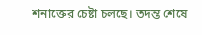শনাক্তের চেষ্টা চলছে। তদন্ত শেষে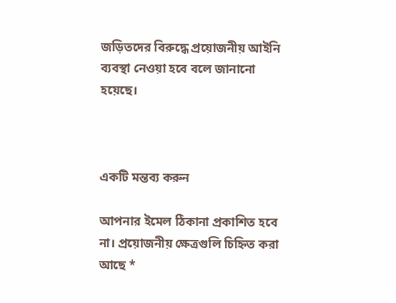জড়িতদের বিরুদ্ধে প্রয়োজনীয় আইনি ব্যবস্থা নেওয়া হবে বলে জানানো হয়েছে।



একটি মন্তব্য করুন

আপনার ইমেল ঠিকানা প্রকাশিত হবে না। প্রয়োজনীয় ক্ষেত্রগুলি চিহ্নিত করা আছে *